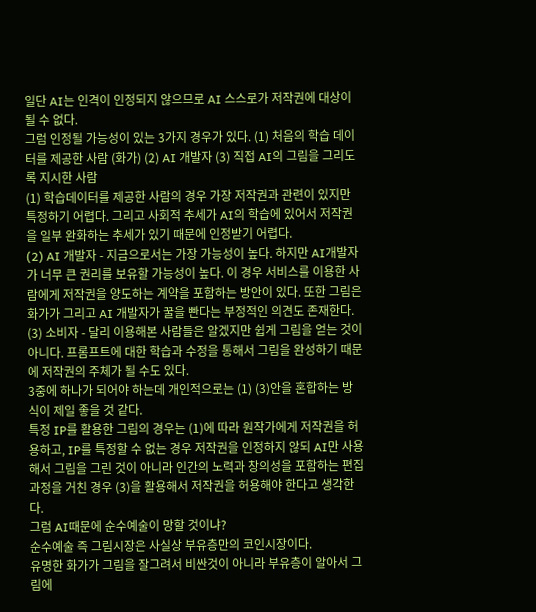일단 AI는 인격이 인정되지 않으므로 AI 스스로가 저작권에 대상이 될 수 없다.
그럼 인정될 가능성이 있는 3가지 경우가 있다. (1) 처음의 학습 데이터를 제공한 사람 (화가) (2) AI 개발자 (3) 직접 AI의 그림을 그리도록 지시한 사람
(1) 학습데이터를 제공한 사람의 경우 가장 저작권과 관련이 있지만 특정하기 어렵다. 그리고 사회적 추세가 AI의 학습에 있어서 저작권을 일부 완화하는 추세가 있기 때문에 인정받기 어렵다.
(2) AI 개발자 - 지금으로서는 가장 가능성이 높다. 하지만 AI개발자가 너무 큰 권리를 보유할 가능성이 높다. 이 경우 서비스를 이용한 사람에게 저작권을 양도하는 계약을 포함하는 방안이 있다. 또한 그림은 화가가 그리고 AI 개발자가 꿀을 빤다는 부정적인 의견도 존재한다.
(3) 소비자 - 달리 이용해본 사람들은 알겠지만 쉽게 그림을 얻는 것이 아니다. 프롬프트에 대한 학습과 수정을 통해서 그림을 완성하기 때문에 저작권의 주체가 될 수도 있다.
3중에 하나가 되어야 하는데 개인적으로는 (1) (3)안을 혼합하는 방식이 제일 좋을 것 같다.
특정 IP를 활용한 그림의 경우는 (1)에 따라 원작가에게 저작권을 허용하고, IP를 특정할 수 없는 경우 저작권을 인정하지 않되 AI만 사용해서 그림을 그린 것이 아니라 인간의 노력과 창의성을 포함하는 편집과정을 거친 경우 (3)을 활용해서 저작권을 허용해야 한다고 생각한다.
그럼 AI때문에 순수예술이 망할 것이냐?
순수예술 즉 그림시장은 사실상 부유층만의 코인시장이다.
유명한 화가가 그림을 잘그려서 비싼것이 아니라 부유층이 알아서 그림에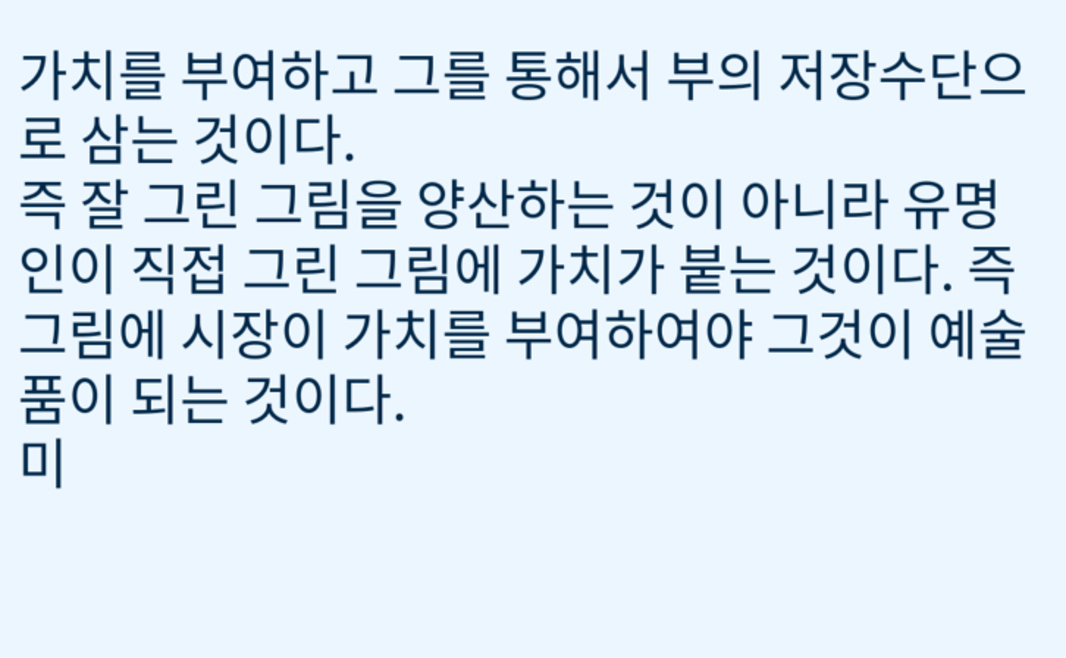가치를 부여하고 그를 통해서 부의 저장수단으로 삼는 것이다.
즉 잘 그린 그림을 양산하는 것이 아니라 유명인이 직접 그린 그림에 가치가 붙는 것이다. 즉 그림에 시장이 가치를 부여하여야 그것이 예술품이 되는 것이다.
미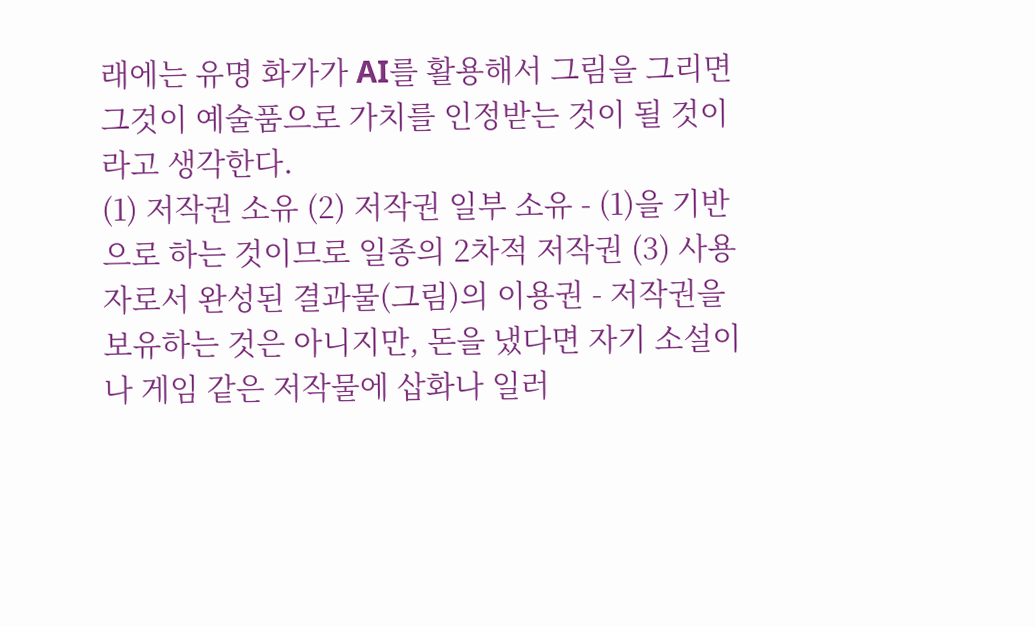래에는 유명 화가가 AI를 활용해서 그림을 그리면 그것이 예술품으로 가치를 인정받는 것이 될 것이라고 생각한다.
(1) 저작권 소유 (2) 저작권 일부 소유 - (1)을 기반으로 하는 것이므로 일종의 2차적 저작권 (3) 사용자로서 완성된 결과물(그림)의 이용권 - 저작권을 보유하는 것은 아니지만, 돈을 냈다면 자기 소설이나 게임 같은 저작물에 삽화나 일러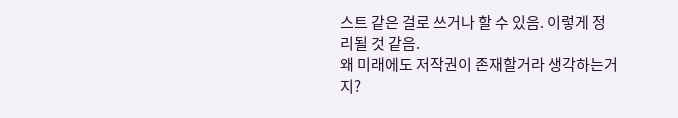스트 같은 걸로 쓰거나 할 수 있음. 이렇게 정리될 것 같음.
왜 미래에도 저작권이 존재할거라 생각하는거지?